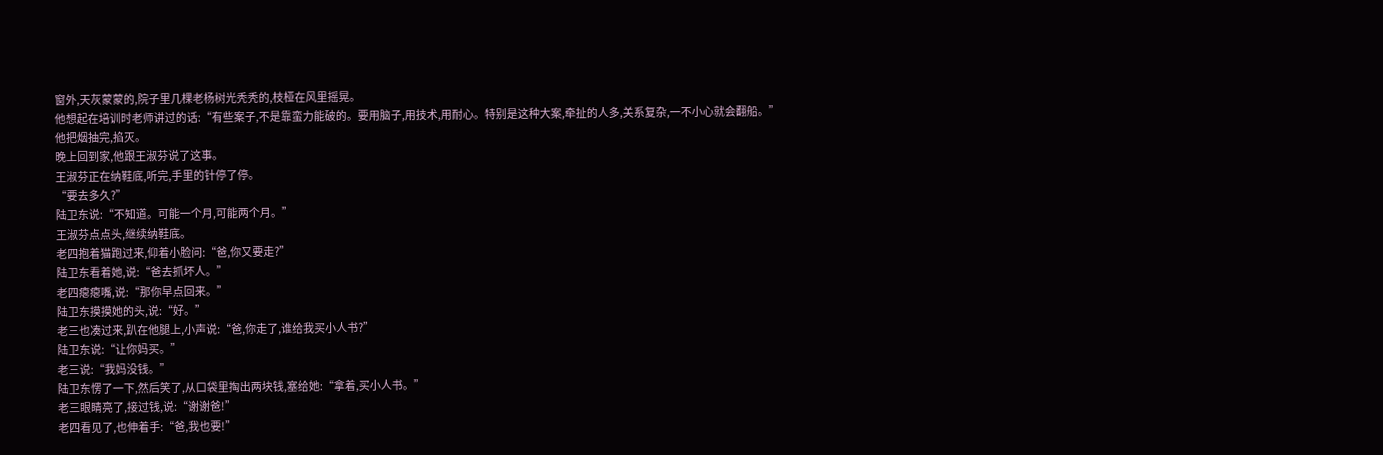窗外,天灰蒙蒙的,院子里几棵老杨树光秃秃的,枝桠在风里摇晃。
他想起在培训时老师讲过的话:“有些案子,不是靠蛮力能破的。要用脑子,用技术,用耐心。特别是这种大案,牵扯的人多,关系复杂,一不小心就会翻船。”
他把烟抽完,掐灭。
晚上回到家,他跟王淑芬说了这事。
王淑芬正在纳鞋底,听完,手里的针停了停。
“要去多久?”
陆卫东说:“不知道。可能一个月,可能两个月。”
王淑芬点点头,继续纳鞋底。
老四抱着猫跑过来,仰着小脸问:“爸,你又要走?”
陆卫东看着她,说:“爸去抓坏人。”
老四瘪瘪嘴,说:“那你早点回来。”
陆卫东摸摸她的头,说:“好。”
老三也凑过来,趴在他腿上,小声说:“爸,你走了,谁给我买小人书?”
陆卫东说:“让你妈买。”
老三说:“我妈没钱。”
陆卫东愣了一下,然后笑了,从口袋里掏出两块钱,塞给她:“拿着,买小人书。”
老三眼睛亮了,接过钱,说:“谢谢爸!”
老四看见了,也伸着手:“爸,我也要!”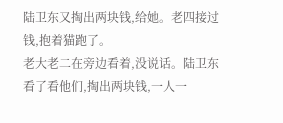陆卫东又掏出两块钱,给她。老四接过钱,抱着猫跑了。
老大老二在旁边看着,没说话。陆卫东看了看他们,掏出两块钱,一人一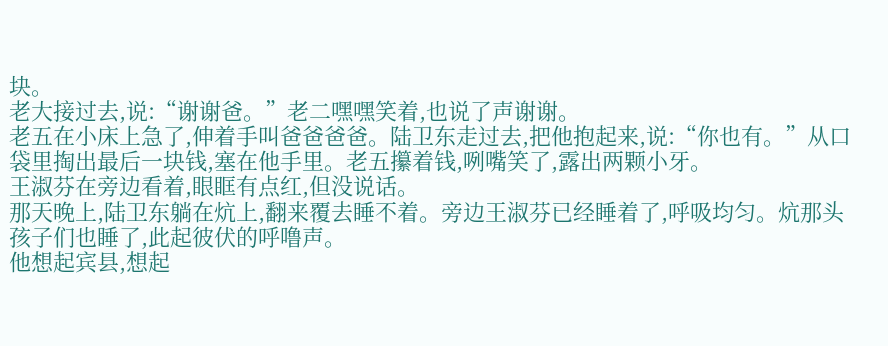块。
老大接过去,说:“谢谢爸。”老二嘿嘿笑着,也说了声谢谢。
老五在小床上急了,伸着手叫爸爸爸爸。陆卫东走过去,把他抱起来,说:“你也有。”从口袋里掏出最后一块钱,塞在他手里。老五攥着钱,咧嘴笑了,露出两颗小牙。
王淑芬在旁边看着,眼眶有点红,但没说话。
那天晚上,陆卫东躺在炕上,翻来覆去睡不着。旁边王淑芬已经睡着了,呼吸均匀。炕那头孩子们也睡了,此起彼伏的呼噜声。
他想起宾县,想起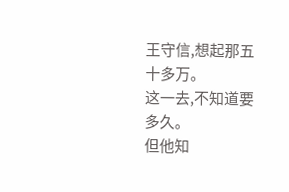王守信,想起那五十多万。
这一去,不知道要多久。
但他知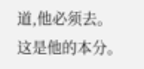道,他必须去。
这是他的本分。